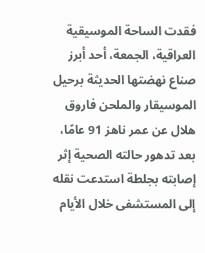فقدت الساحة الموسيقية العراقية، الجمعة، أحد أبرز صناع نهضتها الحديثة برحيل الموسيقار والملحن فاروق هلال عن عمر ناهز 91 عامًا، بعد تدهور حالته الصحية إثر إصابته بجلطة استدعت نقله إلى المستشفى خلال الأيام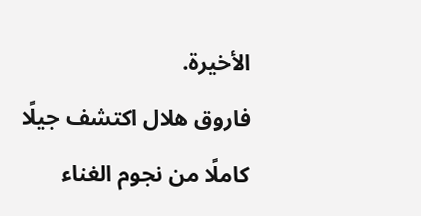الأخيرة.
فاروق هلال اكتشف جيلًا كاملًا من نجوم الغناء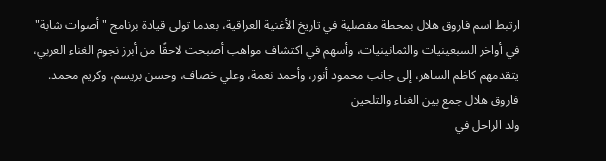ارتبط اسم فاروق هلال بمحطة مفصلية في تاريخ الأغنية العراقية، بعدما تولى قيادة برنامج "أصوات شابة" في أواخر السبعينيات والثمانينيات، وأسهم في اكتشاف مواهب أصبحت لاحقًا من أبرز نجوم الغناء العربي، يتقدمهم كاظم الساهر، إلى جانب محمود أنور، وأحمد نعمة، وعلي خصاف، وحسن بريسم، وكريم محمد.
فاروق هلال جمع بين الغناء والتلحين
ولد الراحل في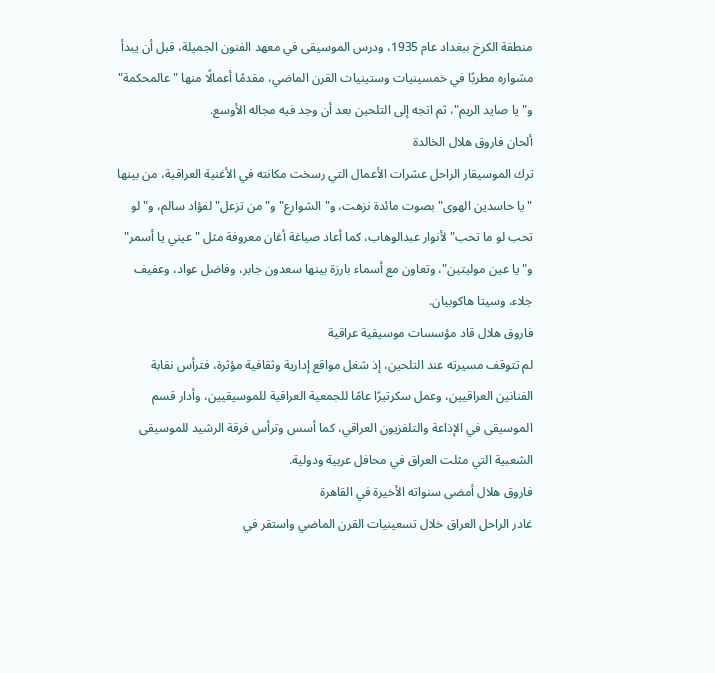منطقة الكرخ ببغداد عام 1935، ودرس الموسيقى في معهد الفنون الجميلة، قبل أن يبدأ مشواره مطربًا في خمسينيات وستينيات القرن الماضي، مقدمًا أعمالًا منها "عالمحكمة" و"يا صايد الريم"، ثم اتجه إلى التلحين بعد أن وجد فيه مجاله الأوسع.
ألحان فاروق هلال الخالدة
ترك الموسيقار الراحل عشرات الأعمال التي رسخت مكانته في الأغنية العراقية، من بينها "يا حاسدين الهوى" بصوت مائدة نزهت، و"الشوارع" و"من تزعل" لفؤاد سالم، و"لو تحب لو ما تحب" لأنوار عبدالوهاب، كما أعاد صياغة أغان معروفة مثل "عيني يا أسمر" و"يا عين موليتين"، وتعاون مع أسماء بارزة بينها سعدون جابر، وفاضل عواد، وعفيف جلاء، وسيتا هاكوبيان.
فاروق هلال قاد مؤسسات موسيقية عراقية
لم تتوقف مسيرته عند التلحين، إذ شغل مواقع إدارية وثقافية مؤثرة، فترأس نقابة الفنانين العراقيين، وعمل سكرتيرًا عامًا للجمعية العراقية للموسيقيين، وأدار قسم الموسيقى في الإذاعة والتلفزيون العراقي، كما أسس وترأس فرقة الرشيد للموسيقى الشعبية التي مثلت العراق في محافل عربية ودولية.
فاروق هلال أمضى سنواته الأخيرة في القاهرة
غادر الراحل العراق خلال تسعينيات القرن الماضي واستقر في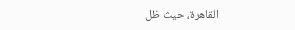القاهرة، حيث ظل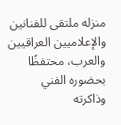منزله ملتقى للفنانين والإعلاميين العراقيين والعرب، محتفظًا بحضوره الفني وذاكرته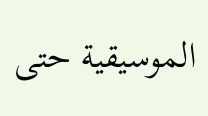الموسيقية حتى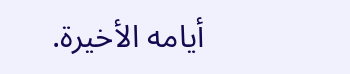أيامه الأخيرة.